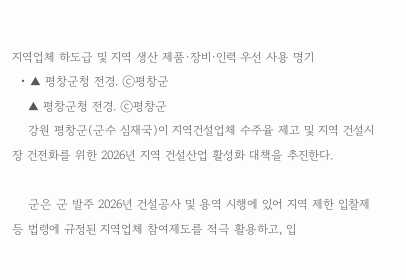지역업체 하도급 및 지역 생산 제품·장비·인력 우선 사용 명기
  • ▲ 평창군청 전경. ⓒ평창군
    ▲ 평창군청 전경. ⓒ평창군
    강원 평창군(군수 심재국)이 지역건설업체 수주율 제고 및 지역 건설시장 건전화를 위한 2026년 지역 건설산업 활성화 대책을 추진한다.

    군은 군 발주 2026년 건설공사 및 용역 시행에 있어 지역 제한 입찰제 등 법령에 규정된 지역업체 참여제도를 적극 활용하고, 입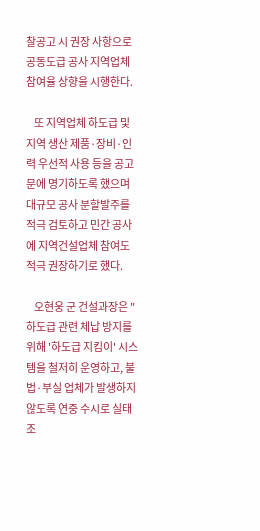찰공고 시 권장 사항으로 공동도급 공사 지역업체 참여율 상향을 시행한다.

    또 지역업체 하도급 및 지역 생산 제품·장비·인력 우선적 사용 등을 공고문에 명기하도록 했으며 대규모 공사 분할발주를 적극 검토하고 민간 공사에 지역건설업체 참여도 적극 권장하기로 했다.

    오현웅 군 건설과장은 "하도급 관련 체납 방지를 위해 '하도급 지킴이' 시스템을 철저히 운영하고, 불법·부실 업체가 발생하지 않도록 연중 수시로 실태조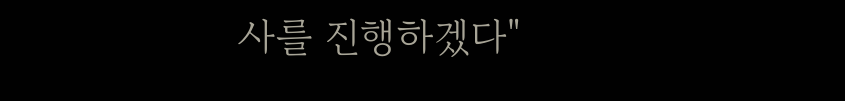사를 진행하겠다"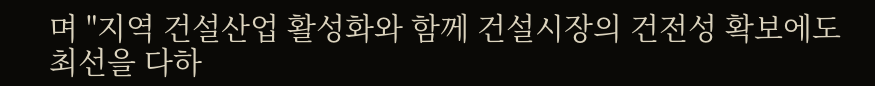며 "지역 건설산업 활성화와 함께 건설시장의 건전성 확보에도 최선을 다하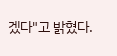겠다"고 밝혔다.